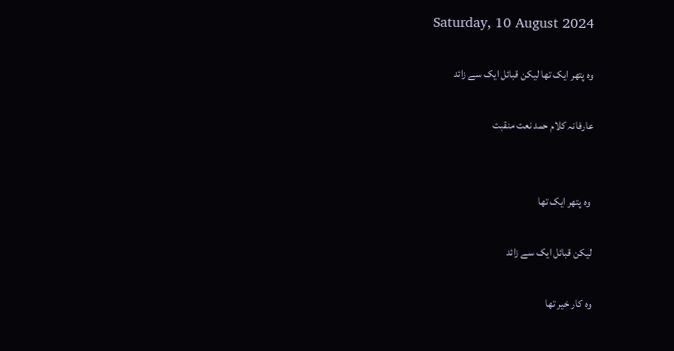Saturday, 10 August 2024

وہ پتھر ایک تھا لیکن قبائل ایک سے زائد

عارفانہ کلام حمد نعت منقبت


 وہ پتھر ایک تھا

لیکن قبائل ایک سے زائد

وہ کار خیر تھا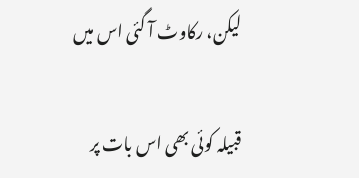لیکن، رکاوٹ آ گئی اس میں

قبیلہ کوئی بھی اس بات پر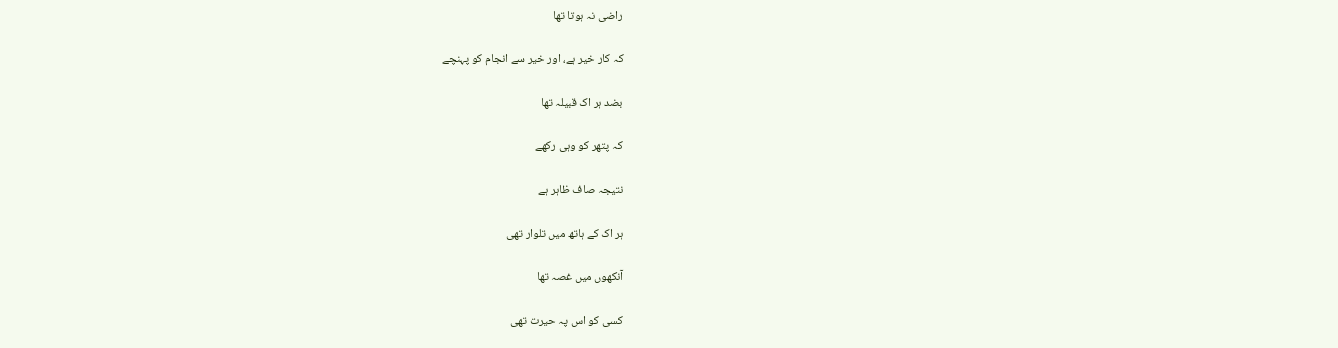راضی نہ ہوتا تھا

کہ کار خیر ہے، اور خیر سے انجام کو پہنچے

بضد ہر اک قبیلہ تھا

کہ پتھر کو وہی رکھے

نتیجہ صاف ظاہر ہے

ہر اک کے ہاتھ میں تلوار تھی

آنکھوں میں غصہ تھا

کسی کو اس پہ حیرت تھی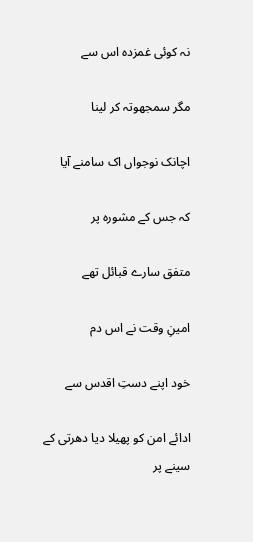نہ کوئی غمزدہ اس سے

مگر سمجھوتہ کر لینا

اچانک نوجواں اک سامنے آیا

کہ جس کے مشورہ پر

متفق سارے قبائل تھے

امینِ وقت نے اس دم

خود اپنے دستِ اقدس سے

ادائے امن کو پھیلا دیا دھرتی کے سینے پر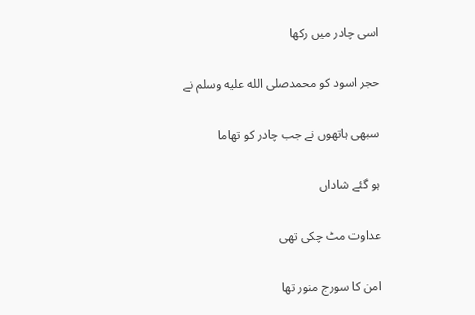اسی چادر میں رکھا

حجر اسود کو محمدصلى الله عليه وسلم نے

سبھی ہاتھوں نے جب چادر کو تھاما

ہو گئے شاداں

عداوت مٹ چکی تھی

امن کا سورج منور تھا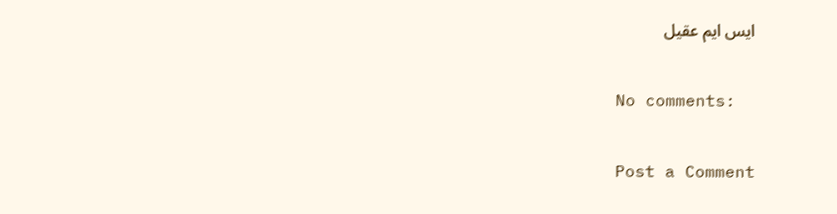ایس ایم عقیل

No comments:

Post a Comment